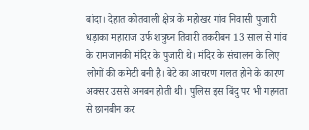बांदा। देहात कोतवाली क्षेत्र के महोखर गांव निवासी पुजारी धड़ाका महाराज उर्फ शत्रुघ्न तिवारी तकरीबन 13 साल से गांव के रामजानकी मंदिर के पुजारी थे। मंदिर के संचालन के लिए लोगों की कमेटी बनी है। बेटे का आचरण गलत होने के कारण अक्सर उससे अनबन होती थी। पुलिस इस बिंदु पर भी गहनता से छानबीन कर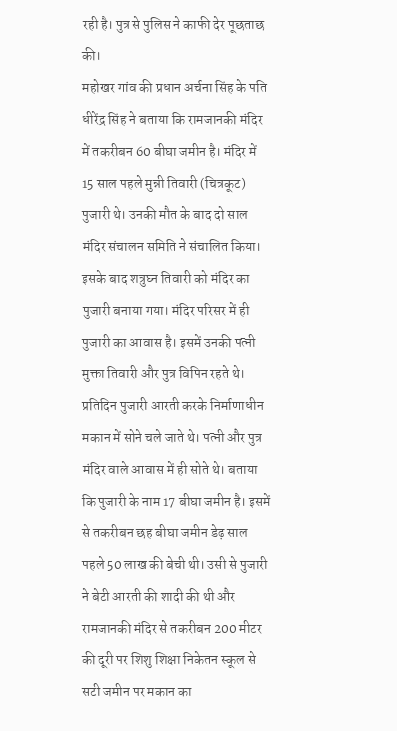रही है। पुत्र से पुलिस ने काफी देर पूछताछ की।
महोखर गांव की प्रधान अर्चना सिंह के पति धीरेंद्र सिंह ने बताया कि रामजानकी मंदिर में तकरीबन 60 बीघा जमीन है। मंदिर में 15 साल पहले मुन्नी तिवारी (चित्रकूट) पुजारी थे। उनकी मौत के बाद दो साल मंदिर संचालन समिति ने संचालित किया। इसके बाद शत्रुघ्न तिवारी को मंदिर का पुजारी बनाया गया। मंदिर परिसर में ही पुजारी का आवास है। इसमें उनकी पत्नी मुक्ता तिवारी और पुत्र विपिन रहते थे।
प्रतिदिन पुजारी आरती करके निर्माणाधीन मकान में सोने चले जाते थे। पत्नी और पुत्र मंदिर वाले आवास में ही सोते थे। बताया कि पुजारी के नाम 17 बीघा जमीन है। इसमें से तकरीबन छह बीघा जमीन डेढ़ साल पहले 50 लाख की बेची थी। उसी से पुजारी ने बेटी आरती की शादी की थी और रामजानकी मंदिर से तकरीबन 200 मीटर की दूरी पर शिशु शिक्षा निकेतन स्कूल से सटी जमीन पर मकान का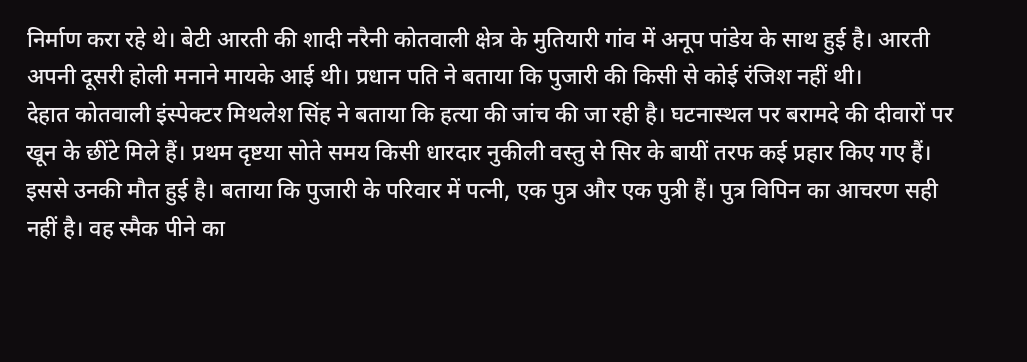निर्माण करा रहे थे। बेटी आरती की शादी नरैनी कोतवाली क्षेत्र के मुतियारी गांव में अनूप पांडेय के साथ हुई है। आरती अपनी दूसरी होली मनाने मायके आई थी। प्रधान पति ने बताया कि पुजारी की किसी से कोई रंजिश नहीं थी।
देहात कोतवाली इंस्पेक्टर मिथलेश सिंह ने बताया कि हत्या की जांच की जा रही है। घटनास्थल पर बरामदे की दीवारों पर खून के छींटे मिले हैं। प्रथम दृष्टया सोते समय किसी धारदार नुकीली वस्तु से सिर के बायीं तरफ कई प्रहार किए गए हैं। इससे उनकी मौत हुई है। बताया कि पुजारी के परिवार में पत्नी, एक पुत्र और एक पुत्री हैं। पुत्र विपिन का आचरण सही नहीं है। वह स्मैक पीने का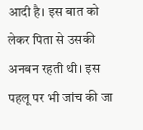आदी है। इस बात को लेकर पिता से उसकी अनबन रहती थी। इस पहलू पर भी जांच की जा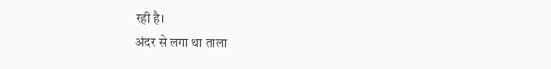रही है।
अंदर से लगा था ताला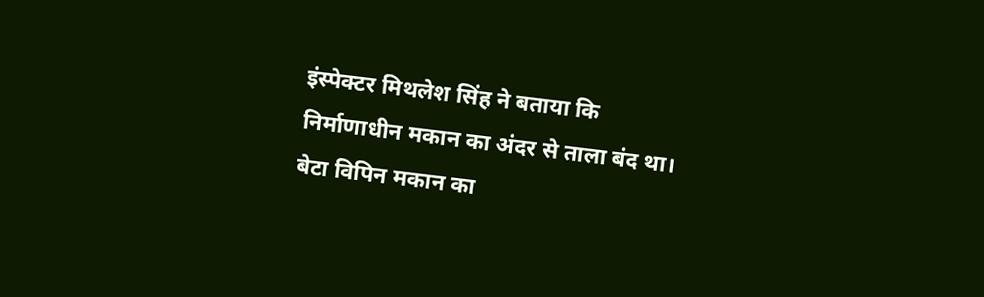इंस्पेक्टर मिथलेश सिंह ने बताया कि निर्माणाधीन मकान का अंदर से ताला बंद था। बेटा विपिन मकान का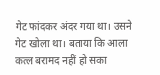गेट फांदकर अंदर गया था। उसने गेट खोला था। बताया कि आला कत्ल बरामद नहीं हो सका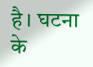है। घटना के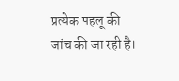प्रत्येक पहलू की जांच की जा रही है।